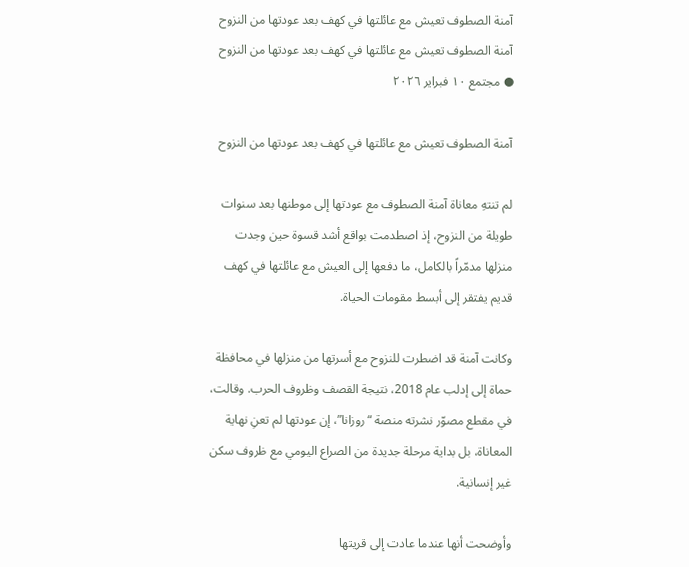آمنة الصطوف تعيش مع عائلتها في كهف بعد عودتها من النزوح
آمنة الصطوف تعيش مع عائلتها في كهف بعد عودتها من النزوح
● مجتمع ١٠ فبراير ٢٠٢٦

آمنة الصطوف تعيش مع عائلتها في كهف بعد عودتها من النزوح

لم تنتهِ معاناة آمنة الصطوف مع عودتها إلى موطنها بعد سنوات طويلة من النزوح، إذ اصطدمت بواقع أشد قسوة حين وجدت منزلها مدمّراً بالكامل، ما دفعها إلى العيش مع عائلتها في كهف قديم يفتقر إلى أبسط مقومات الحياة.

وكانت آمنة قد اضطرت للنزوح مع أسرتها من منزلها في محافظة حماة إلى إدلب عام 2018، نتيجة القصف وظروف الحرب. وقالت، في مقطع مصوّر نشرته منصة “روزانا”، إن عودتها لم تعنِ نهاية المعاناة، بل بداية مرحلة جديدة من الصراع اليومي مع ظروف سكن غير إنسانية.

وأوضحت أنها عندما عادت إلى قريتها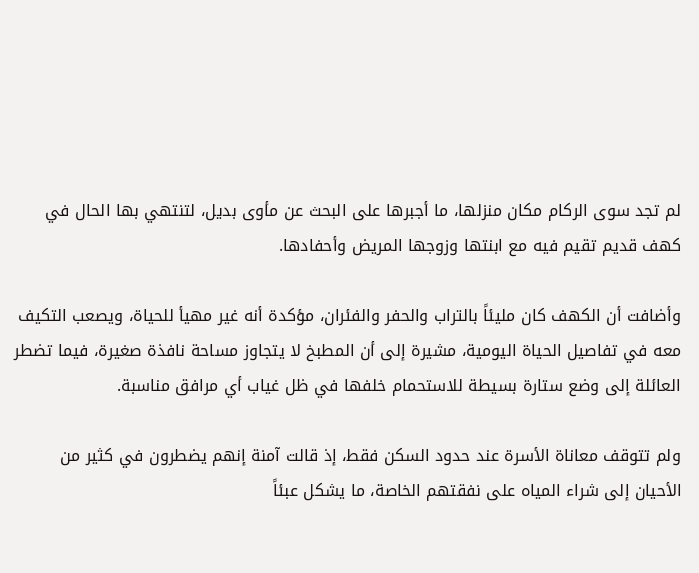لم تجد سوى الركام مكان منزلها، ما أجبرها على البحث عن مأوى بديل، لتنتهي بها الحال في كهف قديم تقيم فيه مع ابنتها وزوجها المريض وأحفادها.

وأضافت أن الكهف كان مليئاً بالتراب والحفر والفئران، مؤكدة أنه غير مهيأ للحياة، ويصعب التكيف معه في تفاصيل الحياة اليومية، مشيرة إلى أن المطبخ لا يتجاوز مساحة نافذة صغيرة، فيما تضطر العائلة إلى وضع ستارة بسيطة للاستحمام خلفها في ظل غياب أي مرافق مناسبة.

ولم تتوقف معاناة الأسرة عند حدود السكن فقط، إذ قالت آمنة إنهم يضطرون في كثير من الأحيان إلى شراء المياه على نفقتهم الخاصة، ما يشكل عبئاً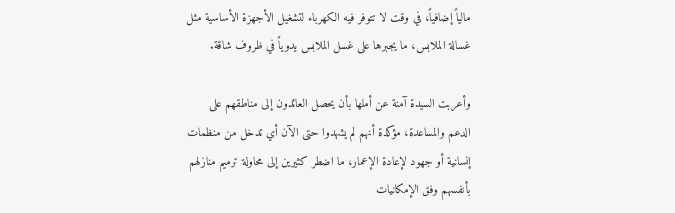مالياً إضافياً، في وقت لا تتوفر فيه الكهرباء لتشغيل الأجهزة الأساسية مثل غسالة الملابس، ما يجبرها على غسل الملابس يدوياً في ظروف شاقة.

وأعربت السيدة آمنة عن أملها بأن يحصل العائدون إلى مناطقهم على الدعم والمساعدة، مؤكدة أنهم لم يشهدوا حتى الآن أي تدخل من منظمات إنسانية أو جهود لإعادة الإعمار، ما اضطر كثيرين إلى محاولة ترميم منازلهم بأنفسهم وفق الإمكانيات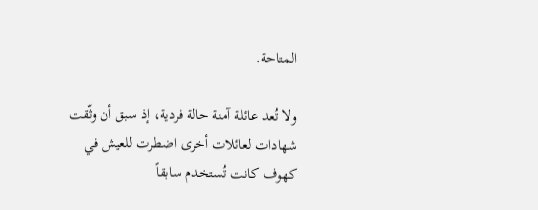المتاحة.

ولا تُعد عائلة آمنة حالة فردية، إذ سبق أن وثّقت شهادات لعائلات أخرى اضطرت للعيش في كهوف كانت تُستخدم سابقاً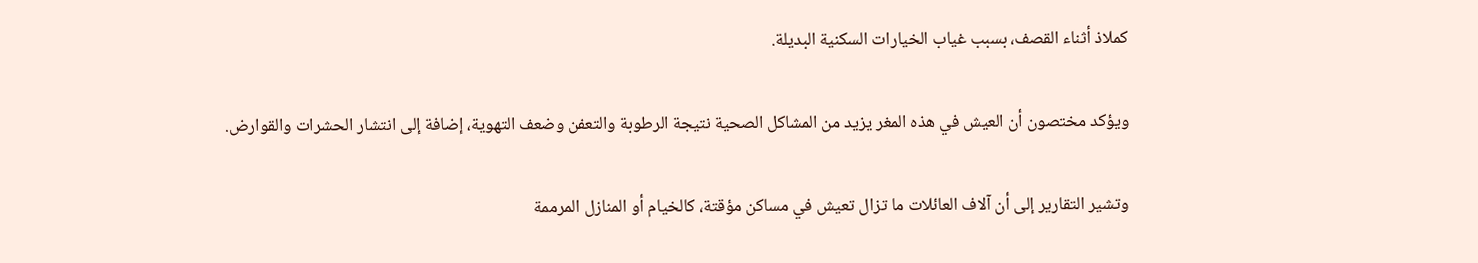كملاذ أثناء القصف، بسبب غياب الخيارات السكنية البديلة.

ويؤكد مختصون أن العيش في هذه المغر يزيد من المشاكل الصحية نتيجة الرطوبة والتعفن وضعف التهوية، إضافة إلى انتشار الحشرات والقوارض.

وتشير التقارير إلى أن آلاف العائلات ما تزال تعيش في مساكن مؤقتة، كالخيام أو المنازل المرممة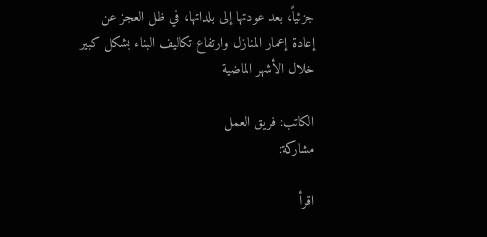جزئياً، بعد عودتها إلى بلداتها، في ظل العجز عن إعادة إعمار المنازل وارتفاع تكاليف البناء بشكل كبير خلال الأشهر الماضية

الكاتب: فريق العمل
مشاركة:

اقرأ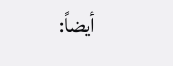أيضاً: